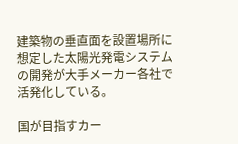建築物の垂直面を設置場所に想定した太陽光発電システムの開発が大手メーカー各社で活発化している。

国が目指すカー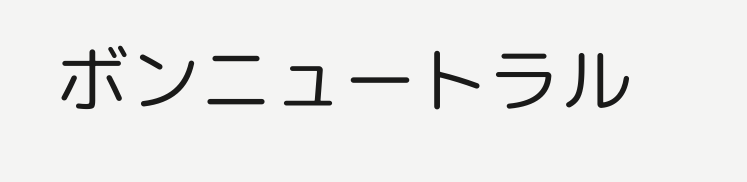ボンニュートラル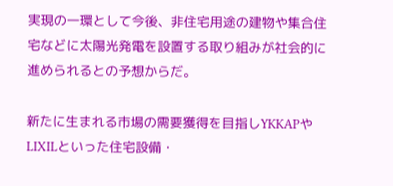実現の一環として今後、非住宅用途の建物や集合住宅などに太陽光発電を設置する取り組みが社会的に進められるとの予想からだ。

新たに生まれる市場の需要獲得を目指しYKKAPやLIXILといった住宅設備・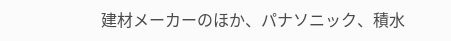建材メーカーのほか、パナソニック、積水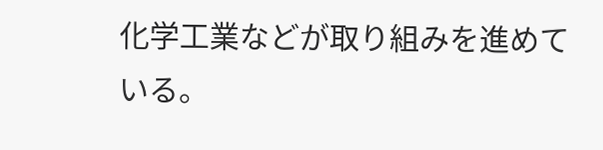化学工業などが取り組みを進めている。